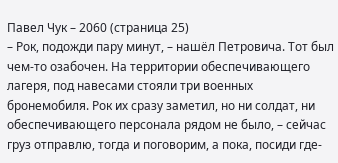Павел Чук – 2060 (страница 25)
– Рок, подожди пару минут, – нашёл Петровича. Тот был чем-то озабочен. На территории обеспечивающего лагеря, под навесами стояли три военных бронемобиля. Рок их сразу заметил, но ни солдат, ни обеспечивающего персонала рядом не было, – сейчас груз отправлю, тогда и поговорим, а пока, посиди где-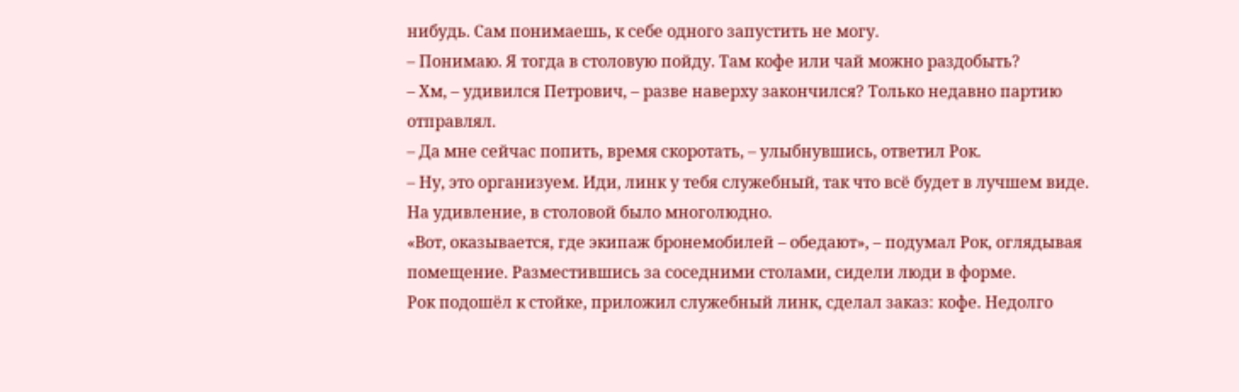нибудь. Сам понимаешь, к себе одного запустить не могу.
– Понимаю. Я тогда в столовую пойду. Там кофе или чай можно раздобыть?
– Хм, – удивился Петрович, – разве наверху закончился? Только недавно партию отправлял.
– Да мне сейчас попить, время скоротать, – улыбнувшись, ответил Рок.
– Ну, это организуем. Иди, линк у тебя служебный, так что всё будет в лучшем виде.
На удивление, в столовой было многолюдно.
«Вот, оказывается, где экипаж бронемобилей – обедают», – подумал Рок, оглядывая помещение. Разместившись за соседними столами, сидели люди в форме.
Рок подошёл к стойке, приложил служебный линк, сделал заказ: кофе. Недолго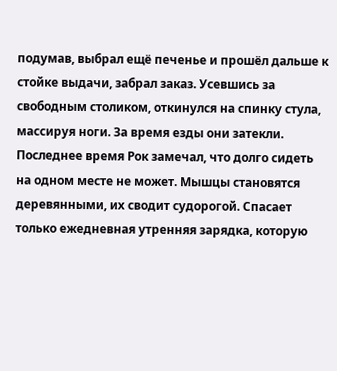подумав, выбрал ещё печенье и прошёл дальше к стойке выдачи, забрал заказ. Усевшись за свободным столиком, откинулся на спинку стула, массируя ноги. За время езды они затекли. Последнее время Рок замечал, что долго сидеть на одном месте не может. Мышцы становятся деревянными, их сводит судорогой. Спасает только ежедневная утренняя зарядка, которую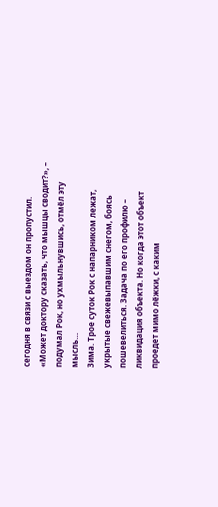сегодня в связи с выездом он пропустил.
«Может доктору сказать, что мышцы сводит?», – подумал Рок, но ухмыльнувшись, отмёл эту мысль…
Зима. Трое суток Рок с напарником лежат, укрытые свежевыпавшим снегом, боясь пошевелиться. Задача по его профилю – ликвидация объекта. Но когда этот объект проедет мимо лёжки, с каким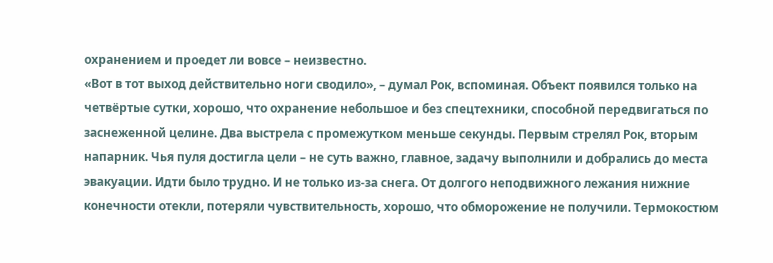охранением и проедет ли вовсе – неизвестно.
«Вот в тот выход действительно ноги сводило», – думал Рок, вспоминая. Объект появился только на четвёртые сутки, хорошо, что охранение небольшое и без спецтехники, способной передвигаться по заснеженной целине. Два выстрела с промежутком меньше секунды. Первым стрелял Рок, вторым напарник. Чья пуля достигла цели – не суть важно, главное, задачу выполнили и добрались до места эвакуации. Идти было трудно. И не только из-за снега. От долгого неподвижного лежания нижние конечности отекли, потеряли чувствительность, хорошо, что обморожение не получили. Термокостюм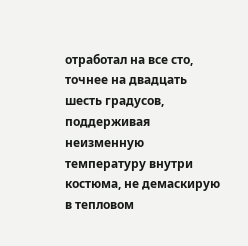отработал на все сто, точнее на двадцать шесть градусов, поддерживая неизменную температуру внутри костюма, не демаскирую в тепловом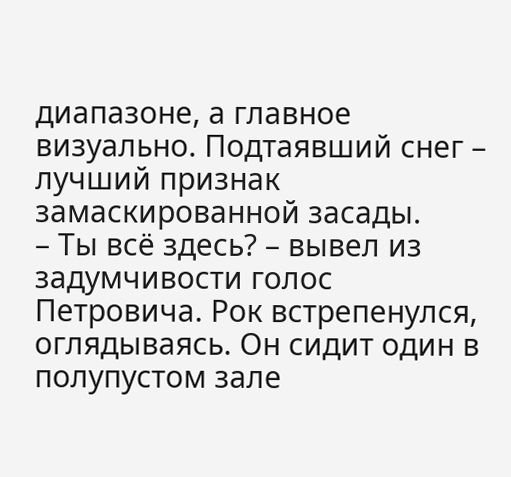диапазоне, а главное визуально. Подтаявший снег – лучший признак замаскированной засады.
– Ты всё здесь? – вывел из задумчивости голос Петровича. Рок встрепенулся, оглядываясь. Он сидит один в полупустом зале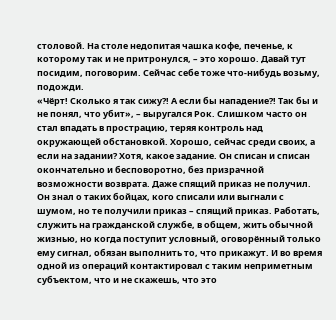столовой. На столе недопитая чашка кофе, печенье, к которому так и не притронулся, – это хорошо. Давай тут посидим, поговорим. Сейчас себе тоже что-нибудь возьму, подожди.
«Чёрт! Сколько я так сижу?! А если бы нападение?! Так бы и не понял, что убит», – выругался Рок. Слишком часто он стал впадать в прострацию, теряя контроль над окружающей обстановкой. Хорошо, сейчас среди своих, а если на задании? Хотя, какое задание. Он списан и списан окончательно и бесповоротно, без призрачной возможности возврата. Даже спящий приказ не получил. Он знал о таких бойцах, кого списали или выгнали с шумом, но те получили приказ – спящий приказ. Работать, служить на гражданской службе, в общем, жить обычной жизнью, но когда поступит условный, оговорённый только ему сигнал, обязан выполнить то, что прикажут. И во время одной из операций контактировал с таким неприметным субъектом, что и не скажешь, что это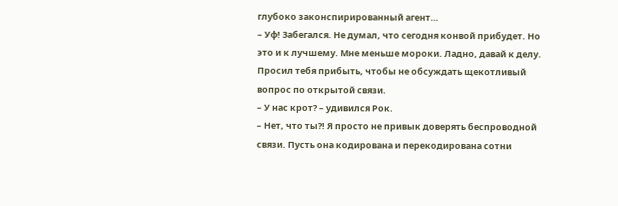глубоко законспирированный агент…
– Уф! Забегался. Не думал, что сегодня конвой прибудет. Но это и к лучшему. Мне меньше мороки. Ладно, давай к делу. Просил тебя прибыть, чтобы не обсуждать щекотливый вопрос по открытой связи.
– У нас крот? – удивился Рок.
– Нет, что ты?! Я просто не привык доверять беспроводной связи. Пусть она кодирована и перекодирована сотни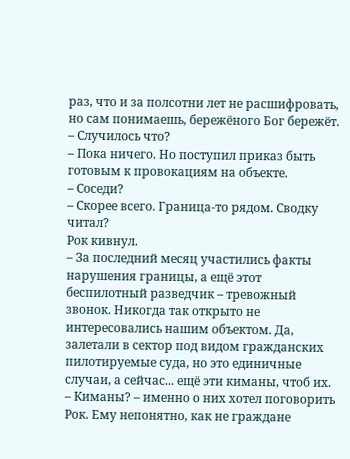раз, что и за полсотни лет не расшифровать, но сам понимаешь, бережёного Бог бережёт.
– Случилось что?
– Пока ничего. Но поступил приказ быть готовым к провокациям на объекте.
– Соседи?
– Скорее всего. Граница-то рядом. Сводку читал?
Рок кивнул.
– За последний месяц участились факты нарушения границы, а ещё этот беспилотный разведчик – тревожный звонок. Никогда так открыто не интересовались нашим объектом. Да, залетали в сектор под видом гражданских пилотируемые суда, но это единичные случаи, а сейчас... ещё эти киманы, чтоб их.
– Киманы? – именно о них хотел поговорить Рок. Ему непонятно, как не граждане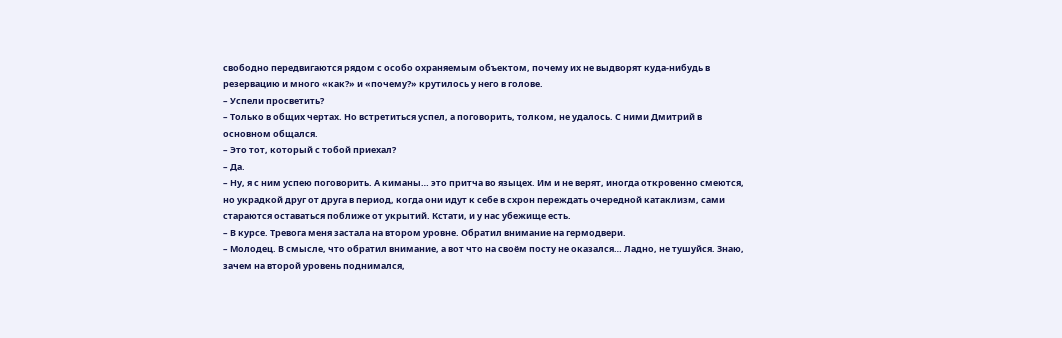свободно передвигаются рядом с особо охраняемым объектом, почему их не выдворят куда-нибудь в резервацию и много «как?» и «почему?» крутилось у него в голове.
– Успели просветить?
– Только в общих чертах. Но встретиться успел, а поговорить, толком, не удалось. С ними Дмитрий в основном общался.
– Это тот, который с тобой приехал?
– Да.
– Ну, я с ним успею поговорить. А киманы… это притча во языцех. Им и не верят, иногда откровенно смеются, но украдкой друг от друга в период, когда они идут к себе в схрон переждать очередной катаклизм, сами стараются оставаться поближе от укрытий. Кстати, и у нас убежище есть.
– В курсе. Тревога меня застала на втором уровне. Обратил внимание на гермодвери.
– Молодец. В смысле, что обратил внимание, а вот что на своём посту не оказался… Ладно, не тушуйся. Знаю, зачем на второй уровень поднимался,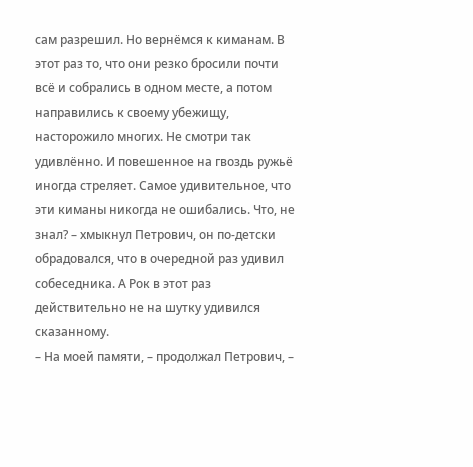сам разрешил. Но вернёмся к киманам. В этот раз то, что они резко бросили почти всё и собрались в одном месте, а потом направились к своему убежищу, насторожило многих. Не смотри так удивлённо. И повешенное на гвоздь ружьё иногда стреляет. Самое удивительное, что эти киманы никогда не ошибались. Что, не знал? – хмыкнул Петрович, он по-детски обрадовался, что в очередной раз удивил собеседника. А Рок в этот раз действительно не на шутку удивился сказанному.
– На моей памяти, – продолжал Петрович, –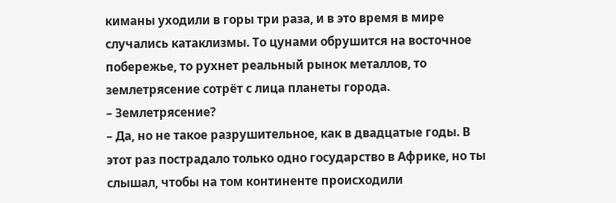киманы уходили в горы три раза, и в это время в мире случались катаклизмы. То цунами обрушится на восточное побережье, то рухнет реальный рынок металлов, то землетрясение сотрёт с лица планеты города.
– Землетрясение?
– Да, но не такое разрушительное, как в двадцатые годы. В этот раз пострадало только одно государство в Африке, но ты слышал, чтобы на том континенте происходили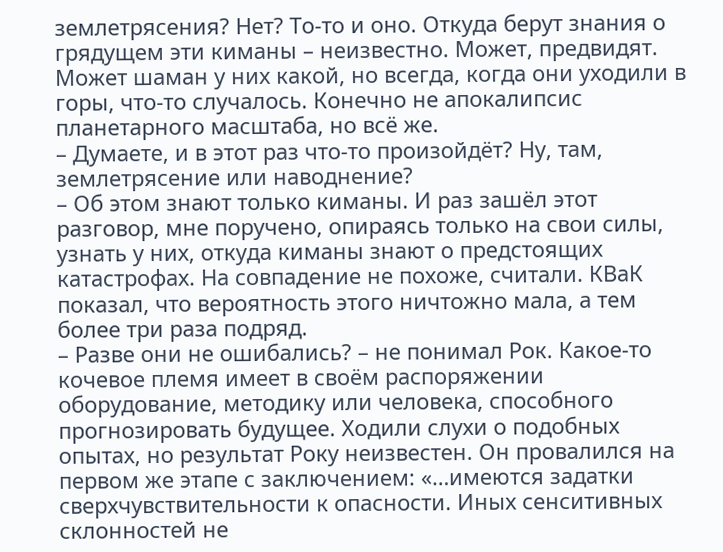землетрясения? Нет? То-то и оно. Откуда берут знания о грядущем эти киманы – неизвестно. Может, предвидят. Может шаман у них какой, но всегда, когда они уходили в горы, что-то случалось. Конечно не апокалипсис планетарного масштаба, но всё же.
– Думаете, и в этот раз что-то произойдёт? Ну, там, землетрясение или наводнение?
– Об этом знают только киманы. И раз зашёл этот разговор, мне поручено, опираясь только на свои силы, узнать у них, откуда киманы знают о предстоящих катастрофах. На совпадение не похоже, считали. КВаК показал, что вероятность этого ничтожно мала, а тем более три раза подряд.
– Разве они не ошибались? – не понимал Рок. Какое-то кочевое племя имеет в своём распоряжении оборудование, методику или человека, способного прогнозировать будущее. Ходили слухи о подобных опытах, но результат Року неизвестен. Он провалился на первом же этапе с заключением: «…имеются задатки сверхчувствительности к опасности. Иных сенситивных склонностей не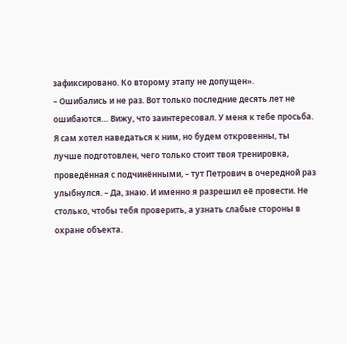зафиксировано. Ко второму этапу не допущен».
– Ошибались и не раз. Вот только последние десять лет не ошибаются… Вижу, что заинтересовал. У меня к тебе просьба. Я сам хотел наведаться к ним, но будем откровенны, ты лучше подготовлен, чего только стоит твоя тренировка, проведённая с подчинёнными, – тут Петрович в очередной раз улыбнулся. – Да, знаю. И именно я разрешил её провести. Не столько, чтобы тебя проверить, а узнать слабые стороны в охране объекта.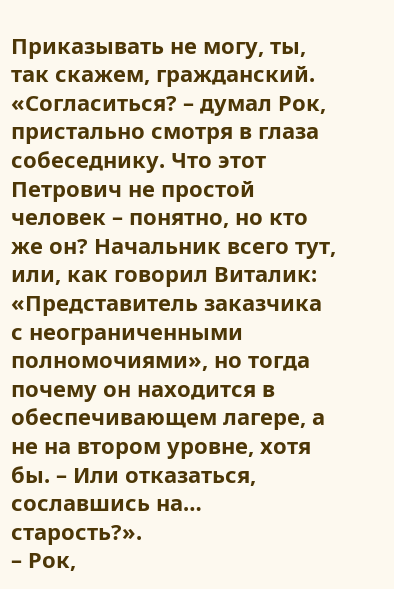Приказывать не могу, ты, так скажем, гражданский.
«Согласиться? – думал Рок, пристально смотря в глаза собеседнику. Что этот Петрович не простой человек – понятно, но кто же он? Начальник всего тут, или, как говорил Виталик: «Представитель заказчика с неограниченными полномочиями», но тогда почему он находится в обеспечивающем лагере, а не на втором уровне, хотя бы. – Или отказаться, сославшись на… старость?».
– Рок,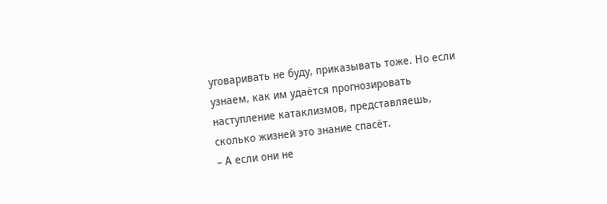уговаривать не буду, приказывать тоже. Но если узнаем, как им удаётся прогнозировать наступление катаклизмов, представляешь, сколько жизней это знание спасёт.
– А если они не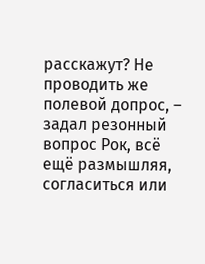расскажут? Не проводить же полевой допрос, – задал резонный вопрос Рок, всё ещё размышляя, согласиться или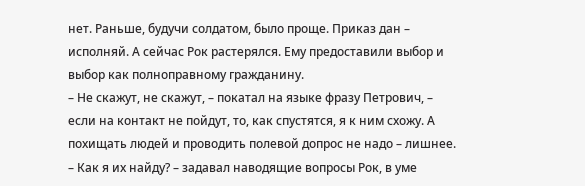нет. Раньше, будучи солдатом, было проще. Приказ дан – исполняй. А сейчас Рок растерялся. Ему предоставили выбор и выбор как полноправному гражданину.
– Не скажут, не скажут, – покатал на языке фразу Петрович, – если на контакт не пойдут, то, как спустятся, я к ним схожу. А похищать людей и проводить полевой допрос не надо – лишнее.
– Как я их найду? – задавал наводящие вопросы Рок, в уме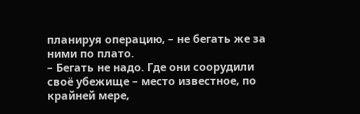планируя операцию, – не бегать же за ними по плато.
– Бегать не надо. Где они соорудили своё убежище – место известное, по крайней мере,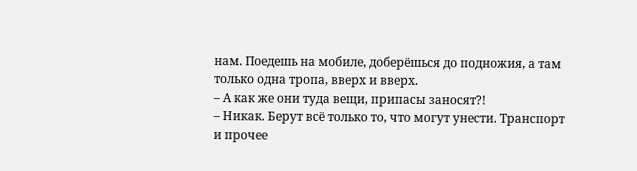нам. Поедешь на мобиле, доберёшься до подножия, а там только одна тропа, вверх и вверх.
– А как же они туда вещи, припасы заносят?!
– Никак. Берут всё только то, что могут унести. Транспорт и прочее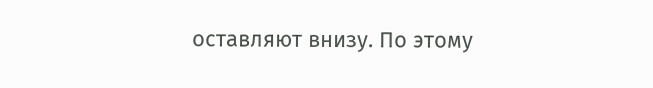оставляют внизу. По этому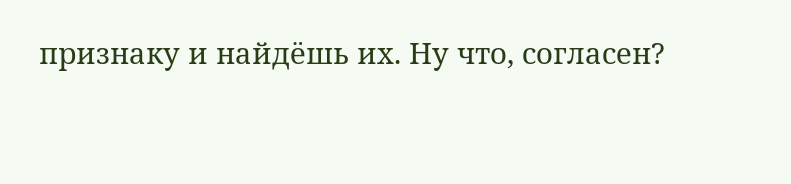признаку и найдёшь их. Ну что, согласен?